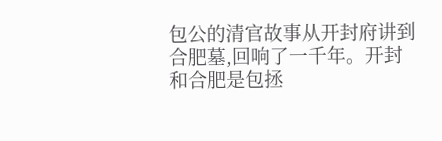包公的清官故事从开封府讲到合肥墓,回响了一千年。开封和合肥是包拯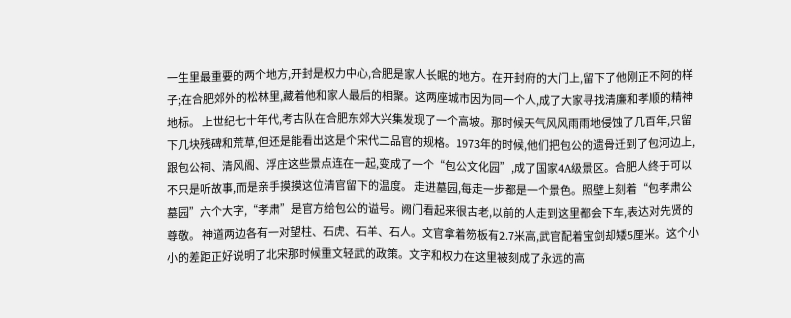一生里最重要的两个地方,开封是权力中心,合肥是家人长眠的地方。在开封府的大门上,留下了他刚正不阿的样子;在合肥郊外的松林里,藏着他和家人最后的相聚。这两座城市因为同一个人,成了大家寻找清廉和孝顺的精神地标。 上世纪七十年代,考古队在合肥东郊大兴集发现了一个高坡。那时候天气风风雨雨地侵蚀了几百年,只留下几块残碑和荒草,但还是能看出这是个宋代二品官的规格。1973年的时候,他们把包公的遗骨迁到了包河边上,跟包公祠、清风阁、浮庄这些景点连在一起,变成了一个“包公文化园”,成了国家4A级景区。合肥人终于可以不只是听故事,而是亲手摸摸这位清官留下的温度。 走进墓园,每走一步都是一个景色。照壁上刻着“包孝肃公墓园”六个大字,“孝肃”是官方给包公的谥号。阙门看起来很古老,以前的人走到这里都会下车,表达对先贤的尊敬。 神道两边各有一对望柱、石虎、石羊、石人。文官拿着笏板有2.7米高,武官配着宝剑却矮5厘米。这个小小的差距正好说明了北宋那时候重文轻武的政策。文字和权力在这里被刻成了永远的高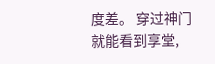度差。 穿过神门就能看到享堂,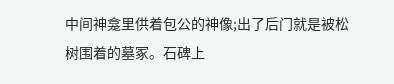中间神龛里供着包公的神像;出了后门就是被松树围着的墓冢。石碑上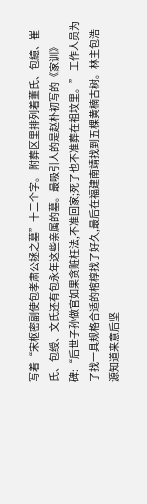写着“宋枢密副使包孝肃公拯之墓”十二个字。 附葬区里排列着董氏、包繶、崔氏、包绶、文氏还有包永年这些亲属的墓。最吸引人的是赵朴初写的《家训》碑:“后世子孙做官如果贪赃枉法,不准回家;死了也不准葬在祖坟里。” 工作人员为了找一具规格合适的棺椁找了好久,最后在福建南靖找到五棵黄楠古树。林主包浩源知道来意后坚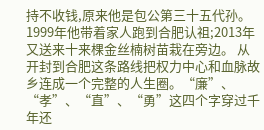持不收钱,原来他是包公第三十五代孙。1999年他带着家人跑到合肥认祖;2013年又送来十来棵金丝楠树苗栽在旁边。 从开封到合肥这条路线把权力中心和血脉故乡连成一个完整的人生圈。“廉”、“孝”、“直”、“勇”这四个字穿过千年还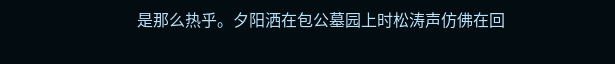是那么热乎。夕阳洒在包公墓园上时松涛声仿佛在回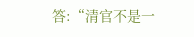答:“清官不是一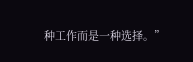种工作而是一种选择。”